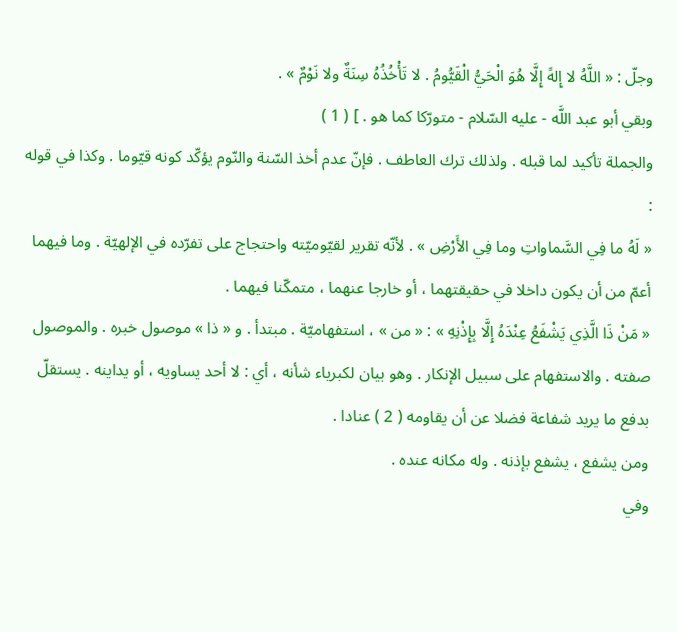وجلّ : « اللَّهُ لا إِلهً إِلَّا هُوَ الْحَيُّ الْقَيُّومُ . لا تَأْخُذُهُ سِنَةٌ ولا نَوْمٌ » .
وبقي أبو عبد اللَّه - عليه السّلام - متورّكا كما هو . ] ( 1 )
والجملة تأكيد لما قبله . ولذلك ترك العاطف . فإنّ عدم أخذ السّنة والنّوم يؤكّد كونه قيّوما . وكذا في قوله :
« لَهُ ما فِي السَّماواتِ وما فِي الأَرْضِ » . لأنّه تقرير لقيّوميّته واحتجاج على تفرّده في الإلهيّة . وما فيهما أعمّ من أن يكون داخلا في حقيقتهما ، أو خارجا عنهما ، متمكّنا فيهما .
« مَنْ ذَا الَّذِي يَشْفَعُ عِنْدَهُ إِلَّا بِإِذْنِهِ » : « من » ، استفهاميّة . مبتدأ . و « ذا » موصول خبره . والموصول صفته . والاستفهام على سبيل الإنكار . وهو بيان لكبرياء شأنه ، أي : لا أحد يساويه ، أو يداينه . يستقلّ بدفع ما يريد شفاعة فضلا عن أن يقاومه ( 2 ) عنادا .
ومن يشفع ، يشفع بإذنه . وله مكانه عنده .
وفي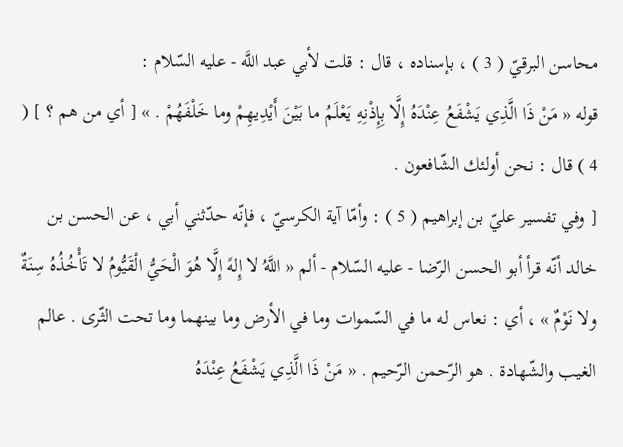محاسن البرقيّ ( 3 ) ، بإسناده ، قال : قلت لأبي عبد اللَّه - عليه السّلام :
قوله « مَنْ ذَا الَّذِي يَشْفَعُ عِنْدَهُ إِلَّا بِإِذْنِهِ يَعْلَمُ ما بَيْنَ أَيْدِيهِمْ وما خَلْفَهُمْ . » [ أي من هم ؟ ] ( 4 ) قال : نحن أولئك الشّافعون .
[ وفي تفسير عليّ بن إبراهيم ( 5 ) : وأمّا آية الكرسيّ ، فإنّه حدّثني أبي ، عن الحسن بن خالد أنّه قرأ أبو الحسن الرّضا - عليه السّلام - ألم « اللَّهُ لا إِلهً إِلَّا هُوَ الْحَيُّ الْقَيُّومُ لا تَأْخُذُهُ سِنَةٌ ولا نَوْمٌ » ، أي : نعاس له ما في السّموات وما في الأرض وما بينهما وما تحت الثّرى . عالم الغيب والشّهادة . هو الرّحمن الرّحيم . « مَنْ ذَا الَّذِي يَشْفَعُ عِنْدَهُ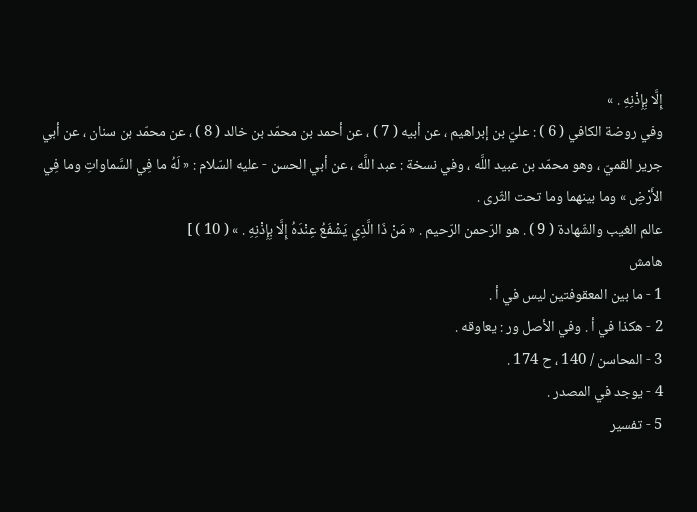إِلَّا بِإِذْنِهِ . »
وفي روضة الكافي ( 6 ) : عليّ بن إبراهيم ، عن أبيه ( 7 ) ، عن أحمد بن محمّد بن خالد ( 8 ) ، عن محمّد بن سنان ، عن أبي جرير القميّ ، وهو محمّد بن عبيد اللَّه ، وفي نسخة : عبد اللَّه ، عن أبي الحسن - عليه السّلام : « لَهُ ما فِي السَّماواتِ وما فِي الأَرْضِ » وما بينهما وما تحت الثّرى .
عالم الغيب والشّهادة ( 9 ) . هو الرّحمن الرّحيم . « مَنْ ذَا الَّذِي يَشْفَعُ عِنْدَهُ إِلَّا بِإِذْنِهِ . » ( 10 ) ]
هامش
1 - ما بين المعقوفتين ليس في أ .
2 - هكذا في أ . وفي الأصل ور : يعاوقه .
3 - المحاسن / 140 ، ح 174 .
4 - يوجد في المصدر .
5 - تفسير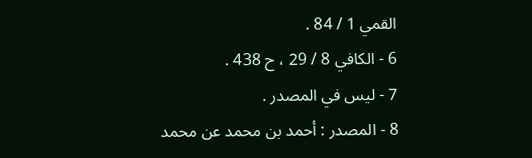القمي 1 / 84 .
6 - الكافي 8 / 29 ، ح 438 .
7 - ليس في المصدر .
8 - المصدر : أحمد بن محمد عن محمد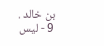بن خالد .
9 - ليس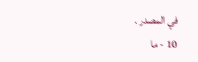في المصدر .
10 - ما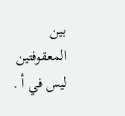بين المعقوفتين ليس في أ .